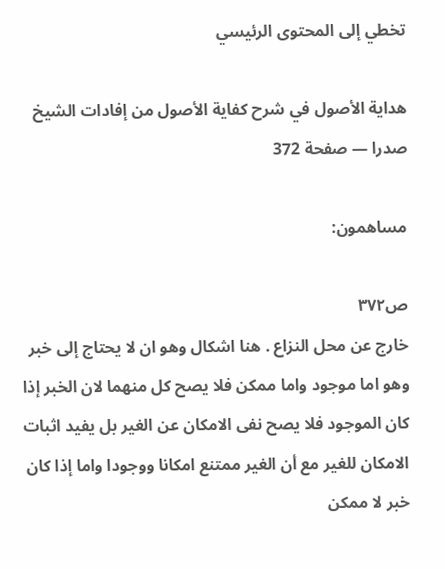تخطي إلى المحتوى الرئيسي

هداية الأصول في شرح كفاية الأصول من إفادات الشيخ صدرا — صفحة 372

مساهمون:

ص٣٧٢
خارج عن محل النزاع . هنا اشكال وهو ان لا يحتاج إلى خبر وهو اما موجود واما ممكن فلا يصح كل منهما لان الخبر إذا كان الموجود فلا يصح نفى الامكان عن الغير بل يفيد اثبات الامكان للغير مع أن الغير ممتنع امكانا ووجودا واما إذا كان خبر لا ممكن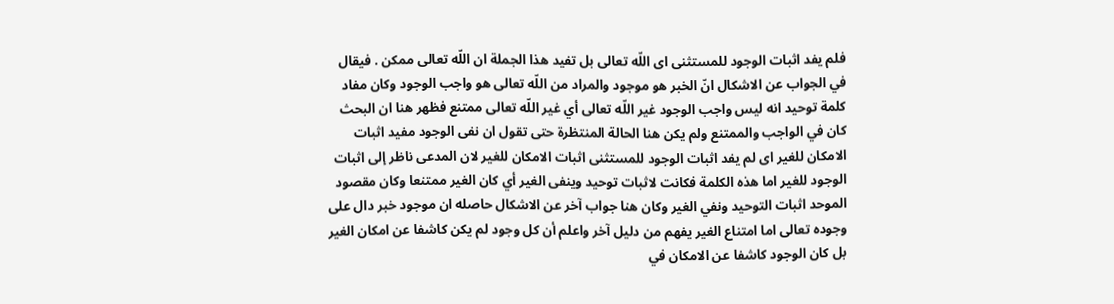فلم يفد اثبات الوجود للمستثنى اى اللّه تعالى بل تفيد هذا الجملة ان اللّه تعالى ممكن . فيقال في الجواب عن الاشكال انّ الخبر هو موجود والمراد من اللّه تعالى هو واجب الوجود وكان مفاد كلمة توحيد انه ليس واجب الوجود غير اللّه تعالى أي غير اللّه تعالى ممتنع فظهر هنا ان البحث كان في الواجب والممتنع ولم يكن هنا الحالة المنتظرة حتى تقول ان نفى الوجود مفيد اثبات الامكان للغير اى لم يفد اثبات الوجود للمستثنى اثبات الامكان للغير لان المدعى ناظر إلى اثبات الوجود للغير اما هذه الكلمة فكانت لاثبات توحيد وينفى الغير أي كان الغير ممتنعا وكان مقصود الموحد اثبات التوحيد ونفي الغير وكان هنا جواب آخر عن الاشكال حاصله ان موجود خبر دال على وجوده تعالى اما امتناع الغير يفهم من دليل آخر واعلم أن كل وجود لم يكن كاشفا عن امكان الغير بل كان الوجود كاشفا عن الامكان في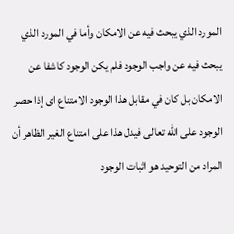المورد الذي يبحث فيه عن الامكان وأما في المورد الذي يبحث فيه عن واجب الوجود فلم يكن الوجود كاشفا عن الامكان بل كان في مقابل هذا الوجود الامتناع اى إذا حصر الوجود على اللّه تعالى فيدل هذا على امتناع الغير الظاهر أن المراد من التوحيد هو اثبات الوجود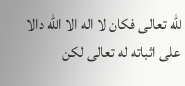للّه تعالى فكان لا اله الا اللّه دالا على اثباته له تعالى لكن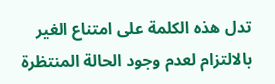تدل هذه الكلمة على امتناع الغير بالالتزام لعدم وجود الحالة المنتظرة